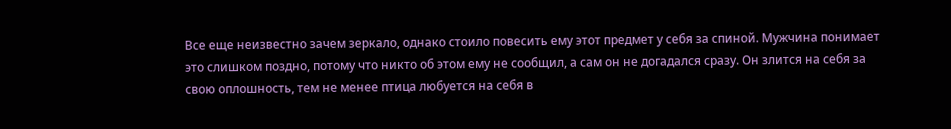Все еще неизвестно зачем зеркало, однако стоило повесить ему этот предмет у себя за спиной. Мужчина понимает это слишком поздно, потому что никто об этом ему не сообщил, а сам он не догадался сразу. Он злится на себя за свою оплошность, тем не менее птица любуется на себя в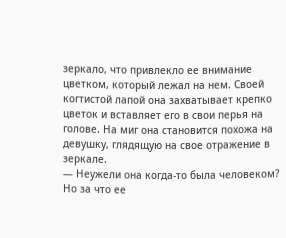зеркало, что привлекло ее внимание цветком, который лежал на нем. Своей когтистой лапой она захватывает крепко цветок и вставляет его в свои перья на голове. На миг она становится похожа на девушку, глядящую на свое отражение в зеркале.
— Неужели она когда-то была человеком? Но за что ее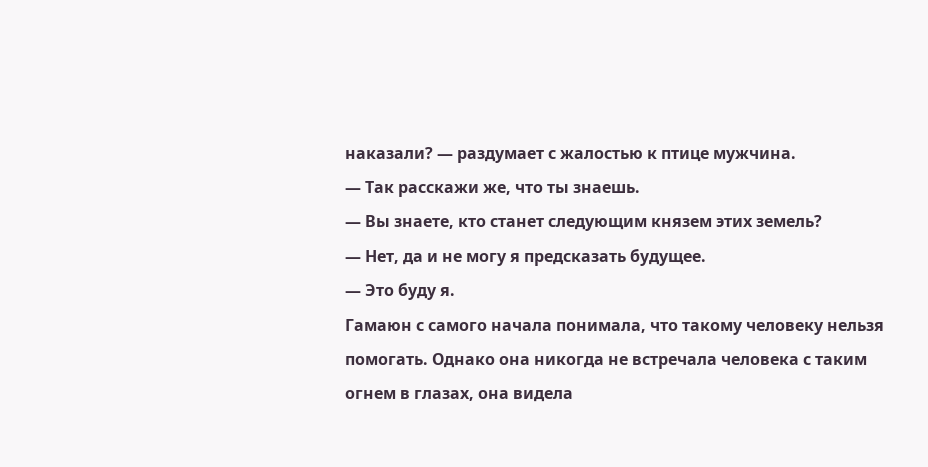наказали? — раздумает с жалостью к птице мужчина.
— Так расскажи же, что ты знаешь.
— Вы знаете, кто станет следующим князем этих земель?
— Нет, да и не могу я предсказать будущее.
— Это буду я.
Гамаюн с самого начала понимала, что такому человеку нельзя помогать. Однако она никогда не встречала человека с таким огнем в глазах, она видела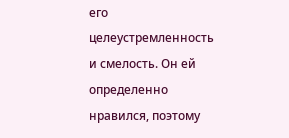его целеустремленность и смелость. Он ей определенно нравился, поэтому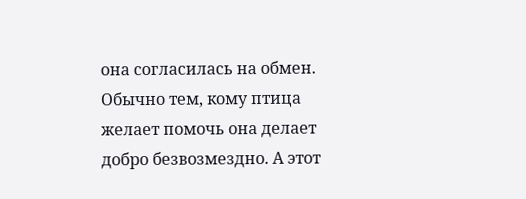она согласилась на обмен. Обычно тем, кому птица желает помочь она делает добро безвозмездно. А этот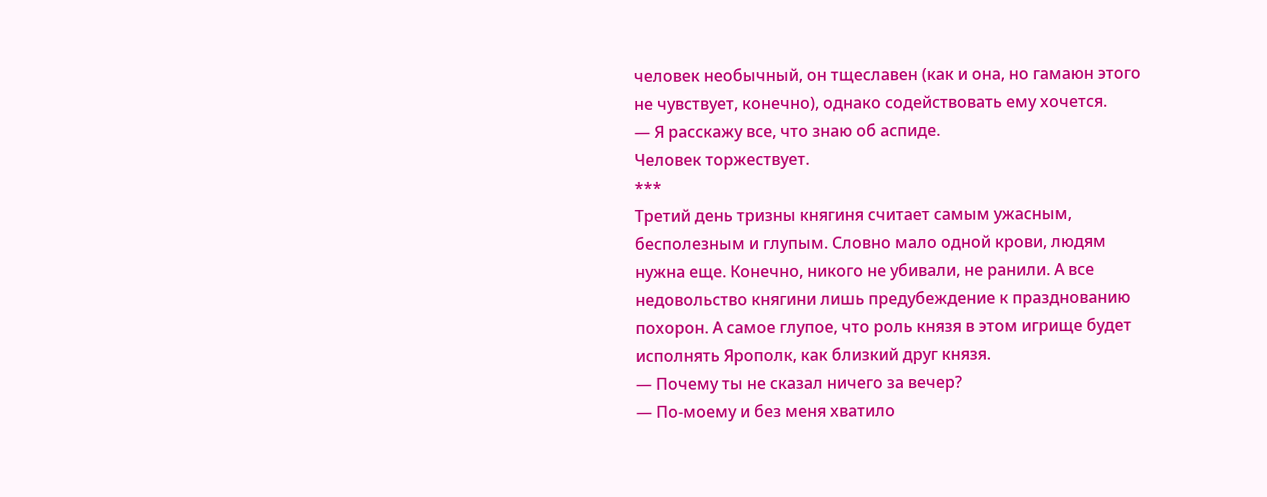человек необычный, он тщеславен (как и она, но гамаюн этого не чувствует, конечно), однако содействовать ему хочется.
— Я расскажу все, что знаю об аспиде.
Человек торжествует.
***
Третий день тризны княгиня считает самым ужасным, бесполезным и глупым. Словно мало одной крови, людям нужна еще. Конечно, никого не убивали, не ранили. А все недовольство княгини лишь предубеждение к празднованию похорон. А самое глупое, что роль князя в этом игрище будет исполнять Ярополк, как близкий друг князя.
— Почему ты не сказал ничего за вечер?
— По-моему и без меня хватило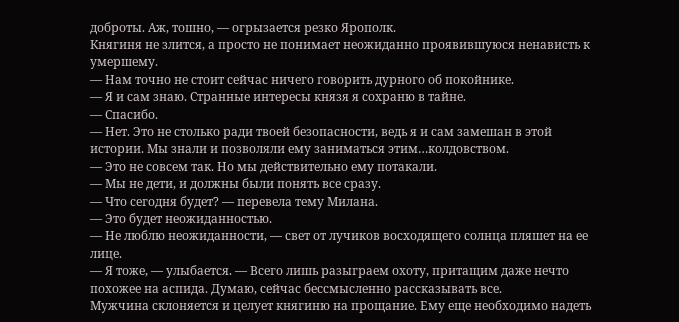доброты. Аж, тошно, — огрызается резко Ярополк.
Княгиня не злится, а просто не понимает неожиданно проявившуюся ненависть к умершему.
— Нам точно не стоит сейчас ничего говорить дурного об покойнике.
— Я и сам знаю. Странные интересы князя я сохраню в тайне.
— Спасибо.
— Нет. Это не столько ради твоей безопасности, ведь я и сам замешан в этой истории. Мы знали и позволяли ему заниматься этим…колдовством.
— Это не совсем так. Но мы действительно ему потакали.
— Мы не дети, и должны были понять все сразу.
— Что сегодня будет? — перевела тему Милана.
— Это будет неожиданностью.
— Не люблю неожиданности, — свет от лучиков восходящего солнца пляшет на ее лице.
— Я тоже, — улыбается. — Всего лишь разыграем охоту, притащим даже нечто похожее на аспида. Думаю, сейчас бессмысленно рассказывать все.
Мужчина склоняется и целует княгиню на прощание. Ему еще необходимо надеть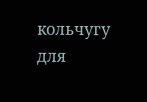кольчугу для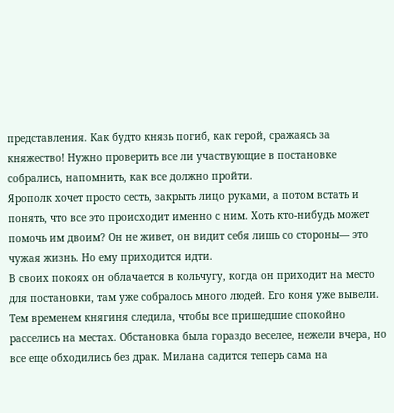представления. Как будто князь погиб, как герой, сражаясь за княжество! Нужно проверить все ли участвующие в постановке собрались, напомнить, как все должно пройти.
Ярополк хочет просто сесть, закрыть лицо руками, а потом встать и понять, что все это происходит именно с ним. Хоть кто-нибудь может помочь им двоим? Он не живет, он видит себя лишь со стороны— это чужая жизнь. Но ему приходится идти.
В своих покоях он облачается в кольчугу, когда он приходит на место для постановки, там уже собралось много людей. Его коня уже вывели. Тем временем княгиня следила, чтобы все пришедшие спокойно расселись на местах. Обстановка была гораздо веселее, нежели вчера, но все еще обходились без драк. Милана садится теперь сама на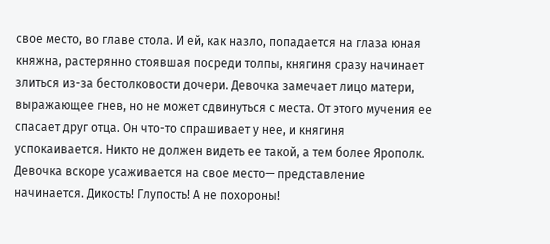свое место, во главе стола. И ей, как назло, попадается на глаза юная княжна, растерянно стоявшая посреди толпы, княгиня сразу начинает злиться из-за бестолковости дочери. Девочка замечает лицо матери, выражающее гнев, но не может сдвинуться с места. От этого мучения ее спасает друг отца. Он что-то спрашивает у нее, и княгиня успокаивается. Никто не должен видеть ее такой, а тем более Ярополк.
Девочка вскоре усаживается на свое место— представление начинается. Дикость! Глупость! А не похороны!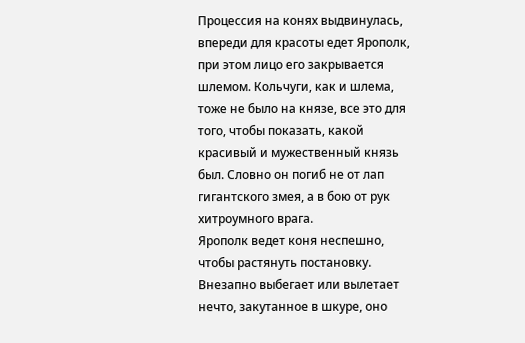Процессия на конях выдвинулась, впереди для красоты едет Ярополк, при этом лицо его закрывается шлемом. Кольчуги, как и шлема, тоже не было на князе, все это для того, чтобы показать, какой красивый и мужественный князь был. Словно он погиб не от лап гигантского змея, а в бою от рук хитроумного врага.
Ярополк ведет коня неспешно, чтобы растянуть постановку. Внезапно выбегает или вылетает нечто, закутанное в шкуре, оно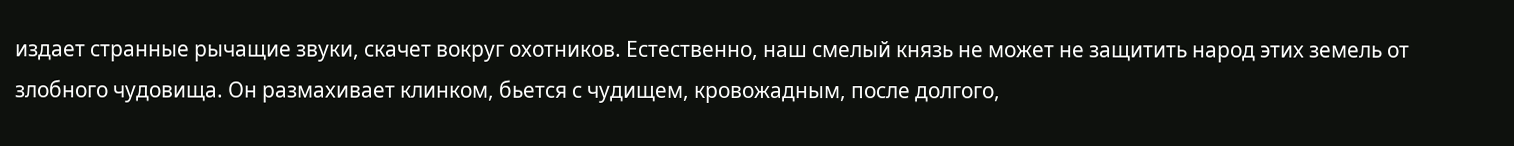издает странные рычащие звуки, скачет вокруг охотников. Естественно, наш смелый князь не может не защитить народ этих земель от злобного чудовища. Он размахивает клинком, бьется с чудищем, кровожадным, после долгого,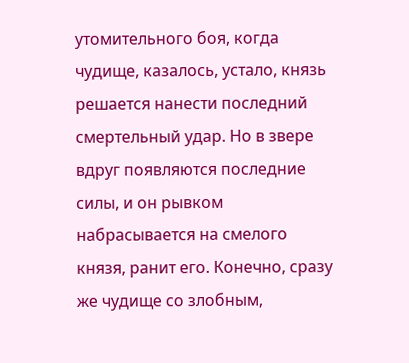утомительного боя, когда чудище, казалось, устало, князь решается нанести последний смертельный удар. Но в звере вдруг появляются последние силы, и он рывком набрасывается на смелого князя, ранит его. Конечно, сразу же чудище со злобным,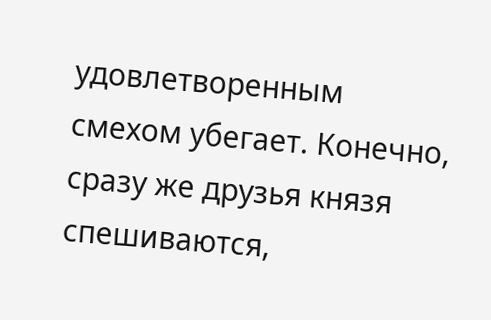удовлетворенным смехом убегает. Конечно, сразу же друзья князя спешиваются,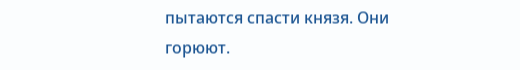пытаются спасти князя. Они горюют.